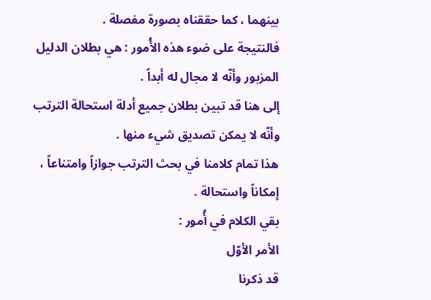بينهما ، كما حققناه بصورة مفصلة .
فالنتيجة على ضوء هذه الأُمور : هي بطلان الدليل المزبور وأنّه لا مجال له أبداً .
إلى هنا قد تبين بطلان جميع أدلة استحالة الترتب وأنّه لا يمكن تصديق شيء منها .
هذا تمام كلامنا في بحث الترتب جوازاً وامتناعاً ، إمكاناً واستحالة .
بقي الكلام في أُمور :
الأمر الأوّل
قد ذكرنا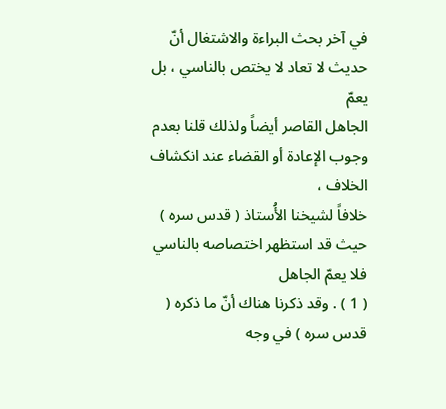في آخر بحث البراءة والاشتغال أنّ حديث لا تعاد لا يختص بالناسي ، بل يعمّ
الجاهل القاصر أيضاً ولذلك قلنا بعدم وجوب الإعادة أو القضاء عند انكشاف الخلاف ،
خلافاً لشيخنا الأُستاذ ( قدس سره ) حيث قد استظهر اختصاصه بالناسي فلا يعمّ الجاهل
( 1 ) . وقد ذكرنا هناك أنّ ما ذكره ( قدس سره ) في وجه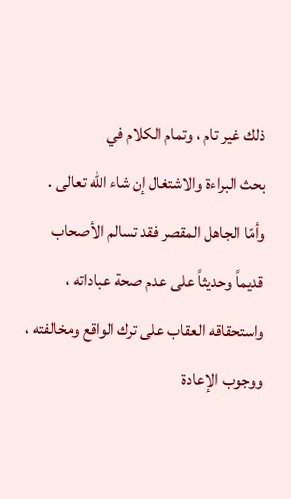ذلك غير تام ، وتمام الكلام في
بحث البراءة والاشتغال إن شاء الله تعالى .
وأمّا الجاهل المقصر فقد تسالم الأصحاب قديماً وحديثاً على عدم صحة عباداته ،
واستحقاقه العقاب على ترك الواقع ومخالفته ، ووجوب الإعادة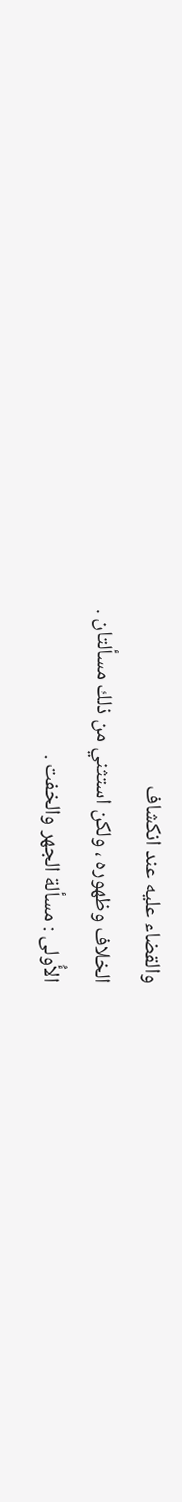والقضاء عليه عند انكشاف
الخلاف وظهوره ، ولكن استثني من ذلك مسألتان .
الأُولى : مسألة الجهر والخفت .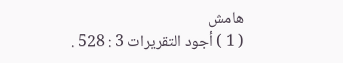هامش
( 1 ) أجود التقريرات 3 : 528 .